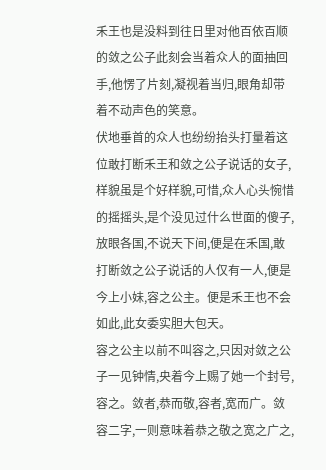禾王也是没料到往日里对他百依百顺的敛之公子此刻会当着众人的面抽回手,他愣了片刻,凝视着当归,眼角却带着不动声色的笑意。
伏地垂首的众人也纷纷抬头打量着这位敢打断禾王和敛之公子说话的女子,样貌虽是个好样貌,可惜,众人心头惋惜的摇摇头,是个没见过什么世面的傻子,放眼各国,不说天下间,便是在禾国,敢打断敛之公子说话的人仅有一人,便是今上小妹,容之公主。便是禾王也不会如此,此女委实胆大包天。
容之公主以前不叫容之,只因对敛之公子一见钟情,央着今上赐了她一个封号,容之。敛者,恭而敬,容者,宽而广。敛容二字,一则意味着恭之敬之宽之广之,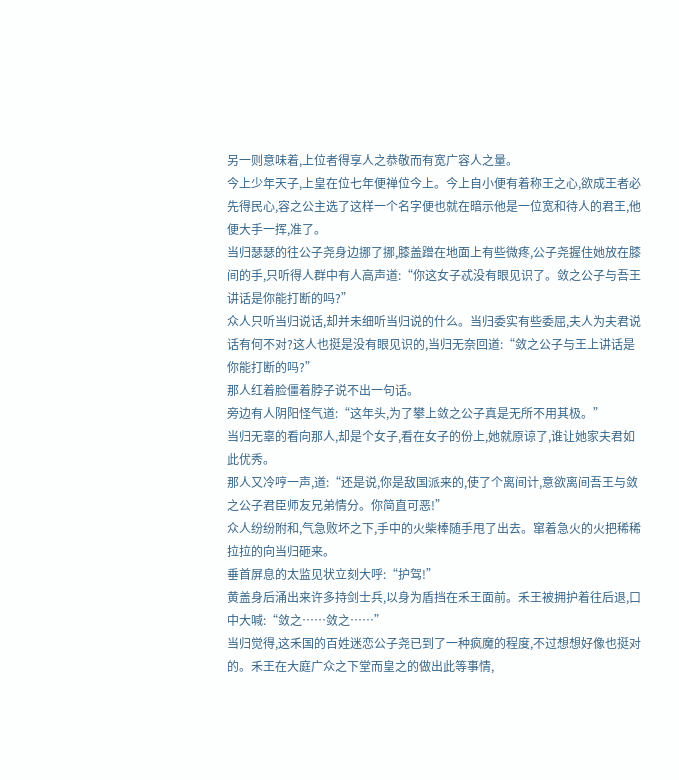另一则意味着,上位者得享人之恭敬而有宽广容人之量。
今上少年天子,上皇在位七年便禅位今上。今上自小便有着称王之心,欲成王者必先得民心,容之公主选了这样一个名字便也就在暗示他是一位宽和待人的君王,他便大手一挥,准了。
当归瑟瑟的往公子尧身边挪了挪,膝盖蹭在地面上有些微疼,公子尧握住她放在膝间的手,只听得人群中有人高声道:“你这女子忒没有眼见识了。敛之公子与吾王讲话是你能打断的吗?”
众人只听当归说话,却并未细听当归说的什么。当归委实有些委屈,夫人为夫君说话有何不对?这人也挺是没有眼见识的,当归无奈回道:“敛之公子与王上讲话是你能打断的吗?”
那人红着脸僵着脖子说不出一句话。
旁边有人阴阳怪气道:“这年头,为了攀上敛之公子真是无所不用其极。”
当归无辜的看向那人,却是个女子,看在女子的份上,她就原谅了,谁让她家夫君如此优秀。
那人又冷哼一声,道:“还是说,你是敌国派来的,使了个离间计,意欲离间吾王与敛之公子君臣师友兄弟情分。你简直可恶!”
众人纷纷附和,气急败坏之下,手中的火柴棒随手甩了出去。窜着急火的火把稀稀拉拉的向当归砸来。
垂首屏息的太监见状立刻大呼:“护驾!”
黄盖身后涌出来许多持剑士兵,以身为盾挡在禾王面前。禾王被拥护着往后退,口中大喊:“敛之……敛之……”
当归觉得,这禾国的百姓迷恋公子尧已到了一种疯魔的程度,不过想想好像也挺对的。禾王在大庭广众之下堂而皇之的做出此等事情,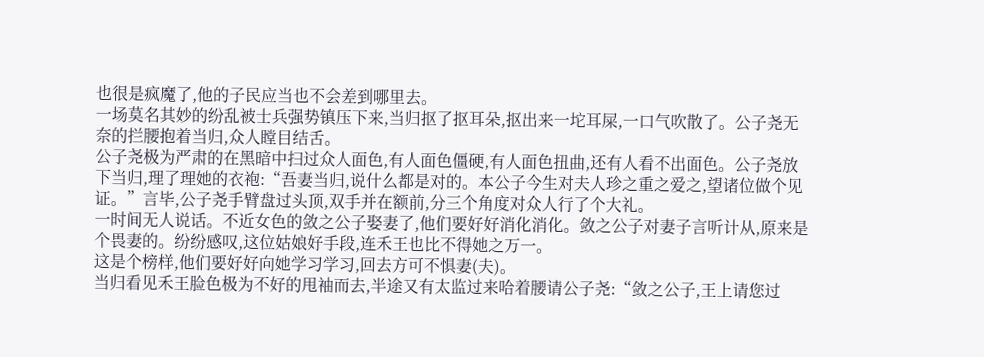也很是疯魔了,他的子民应当也不会差到哪里去。
一场莫名其妙的纷乱被士兵强势镇压下来,当归抠了抠耳朵,抠出来一坨耳屎,一口气吹散了。公子尧无奈的拦腰抱着当归,众人瞠目结舌。
公子尧极为严肃的在黑暗中扫过众人面色,有人面色僵硬,有人面色扭曲,还有人看不出面色。公子尧放下当归,理了理她的衣袍:“吾妻当归,说什么都是对的。本公子今生对夫人珍之重之爱之,望诸位做个见证。”言毕,公子尧手臂盘过头顶,双手并在额前,分三个角度对众人行了个大礼。
一时间无人说话。不近女色的敛之公子娶妻了,他们要好好消化消化。敛之公子对妻子言听计从,原来是个畏妻的。纷纷感叹,这位姑娘好手段,连禾王也比不得她之万一。
这是个榜样,他们要好好向她学习学习,回去方可不惧妻(夫)。
当归看见禾王脸色极为不好的甩袖而去,半途又有太监过来哈着腰请公子尧:“敛之公子,王上请您过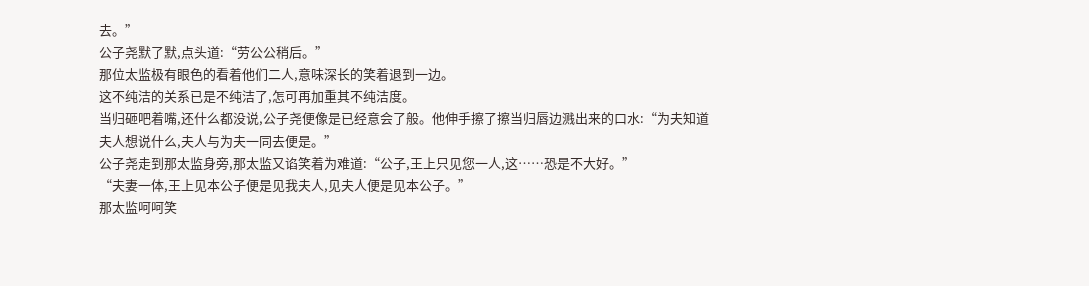去。”
公子尧默了默,点头道:“劳公公稍后。”
那位太监极有眼色的看着他们二人,意味深长的笑着退到一边。
这不纯洁的关系已是不纯洁了,怎可再加重其不纯洁度。
当归砸吧着嘴,还什么都没说,公子尧便像是已经意会了般。他伸手擦了擦当归唇边溅出来的口水:“为夫知道夫人想说什么,夫人与为夫一同去便是。”
公子尧走到那太监身旁,那太监又谄笑着为难道:“公子,王上只见您一人,这……恐是不大好。”
“夫妻一体,王上见本公子便是见我夫人,见夫人便是见本公子。”
那太监呵呵笑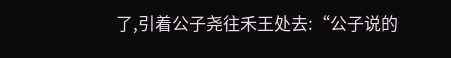了,引着公子尧往禾王处去:“公子说的